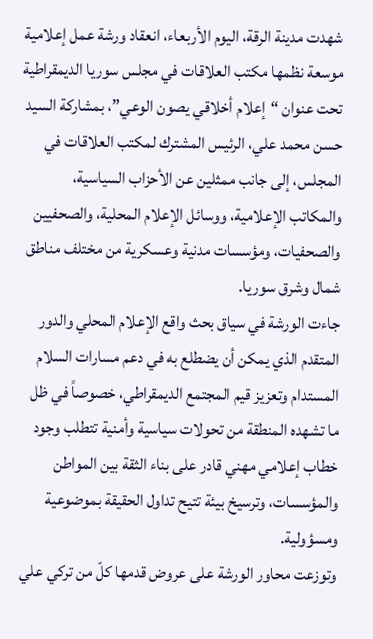شهدت مدينة الرقة، اليوم الأربعاء، انعقاد ورشة عمل إعلامية موسعة نظمها مكتب العلاقات في مجلس سوريا الديمقراطية تحت عنوان “إعلام أخلاقي يصون الوعي”، بمشاركة السيد حسن محمد علي، الرئيس المشترك لمكتب العلاقات في المجلس، إلى جانب ممثلين عن الأحزاب السياسية، والمكاتب الإعلامية، ووسائل الإعلام المحلية، والصحفيين والصحفيات، ومؤسسات مدنية وعسكرية من مختلف مناطق شمال وشرق سوريا.
جاءت الورشة في سياق بحث واقع الإعلام المحلي والدور المتقدم الذي يمكن أن يضطلع به في دعم مسارات السلام المستدام وتعزيز قيم المجتمع الديمقراطي، خصوصاً في ظل ما تشهده المنطقة من تحولات سياسية وأمنية تتطلب وجود خطاب إعلامي مهني قادر على بناء الثقة بين المواطن والمؤسسات، وترسيخ بيئة تتيح تداول الحقيقة بموضوعية ومسؤولية.
وتوزعت محاور الورشة على عروض قدمها كلّ من تركي علي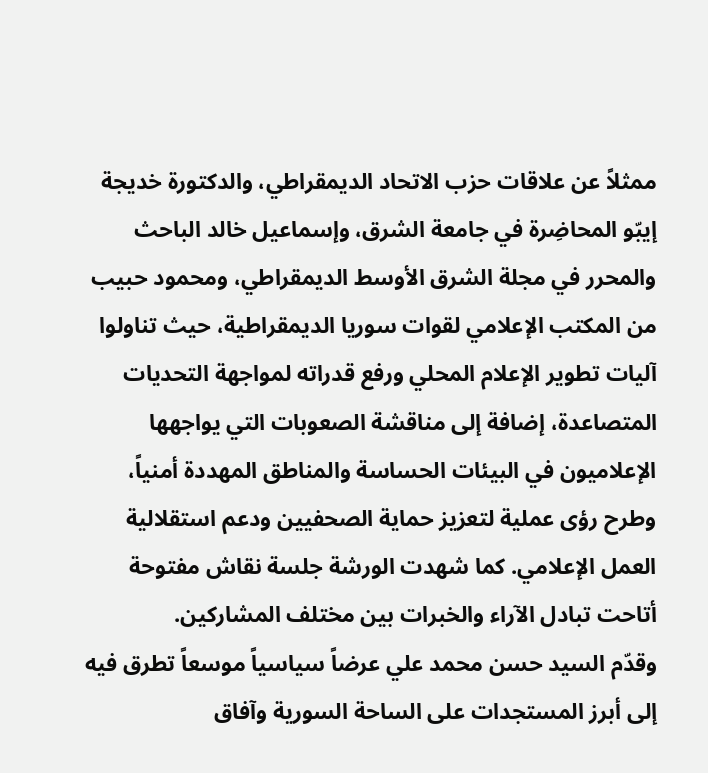ممثلاً عن علاقات حزب الاتحاد الديمقراطي، والدكتورة خديجة إيبّو المحاضِرة في جامعة الشرق، وإسماعيل خالد الباحث والمحرر في مجلة الشرق الأوسط الديمقراطي، ومحمود حبيب من المكتب الإعلامي لقوات سوريا الديمقراطية، حيث تناولوا آليات تطوير الإعلام المحلي ورفع قدراته لمواجهة التحديات المتصاعدة، إضافة إلى مناقشة الصعوبات التي يواجهها الإعلاميون في البيئات الحساسة والمناطق المهددة أمنياً، وطرح رؤى عملية لتعزيز حماية الصحفيين ودعم استقلالية العمل الإعلامي. كما شهدت الورشة جلسة نقاش مفتوحة أتاحت تبادل الآراء والخبرات بين مختلف المشاركين.
وقدّم السيد حسن محمد علي عرضاً سياسياً موسعاً تطرق فيه إلى أبرز المستجدات على الساحة السورية وآفاق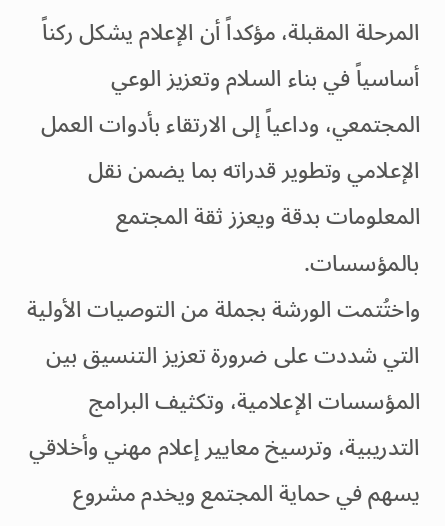المرحلة المقبلة، مؤكداً أن الإعلام يشكل ركناً أساسياً في بناء السلام وتعزيز الوعي المجتمعي، وداعياً إلى الارتقاء بأدوات العمل الإعلامي وتطوير قدراته بما يضمن نقل المعلومات بدقة ويعزز ثقة المجتمع بالمؤسسات.
واختُتمت الورشة بجملة من التوصيات الأولية التي شددت على ضرورة تعزيز التنسيق بين المؤسسات الإعلامية، وتكثيف البرامج التدريبية، وترسيخ معايير إعلام مهني وأخلاقي يسهم في حماية المجتمع ويخدم مشروع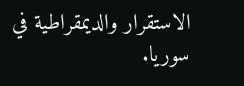الاستقرار والديمقراطية في سوريا.